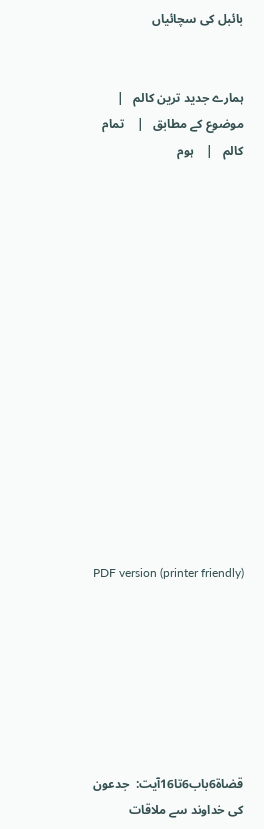بائبل کی سچائیاں


ہمارے جدید ترین کالم   |
موضوع کے مطابق   |    تمام کالم   |    ہوم















  PDF version (printer friendly)







قضاة6باب6تا16آیت:  جدعون کی خداوند سے ملاقات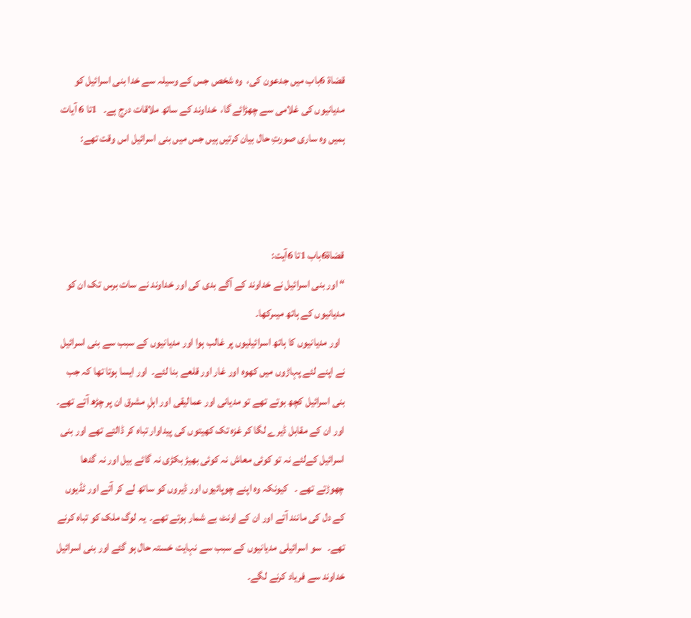قضاة 6باب میں جدعون کی،  وہ شخص جس کے وسیلہ سے خدا بنی اسرائیل کو مدیانیوں کی غلامی سے چھڑائے گا،  خداوند کے ساتھ ملاقات درج ہے۔   1تا 6 آیات  ہمیں وہ ساری صورتِ حال بیان کرتیں ہیں جس میں بنی اسرائیل اس وقت تھے:



قضاۃ6باب 1تا 6آیت:
“ اور بنی اسرائیل نے خداوند کے آگے بدی کی اور خداوند نے سات برس تک ان کو مدیانیوں کے ہاتھ میںرکھا۔
  اور مدیانیوں کا ہاتھ اسرائیلیوں پر غالب ہوا اور مدیانیوں کے سبب سے بنی اسرائیل نے اپنے لئے پہاڑوں میں کھوہ اور غار اور قلعے بنا لئے۔  اور ایسا ہوتا تھا کہ جب بنی اسرائیل کچھ بوتے تھے تو مدیانی اور عمالیقی اور اہلِ مشرق ان پر چڑھ آتے تھے۔   اور ان کے مقابل ڈیرے لگا کر غزہ تک کھیتوں کی پیداوار تباہ کر ڈالتے تھے اور بنی اسرائیل کےلئے نہ تو کوئی معاش نہ کوئی بھیڑ بکڑی نہ گائے بیل اور نہ گدھا چھوڑتے تھے ۔   کیونکہ وہ اپنے چوپائیوں اور ڈیروں کو ساتھ لے کر آتے اور ٹڈیوں کے دل کی مانند آتے اور ان کے اونٹ بے شمار ہوتے تھے۔  یہ لوگ ملک کو تباہ کرنے تھے۔   سو اسرائیلی مدیانیوں کے سبب سے نہایت خستہ حال ہو گئے اور بنی اسرائیل خداوند سے فریاد کرنے لگے۔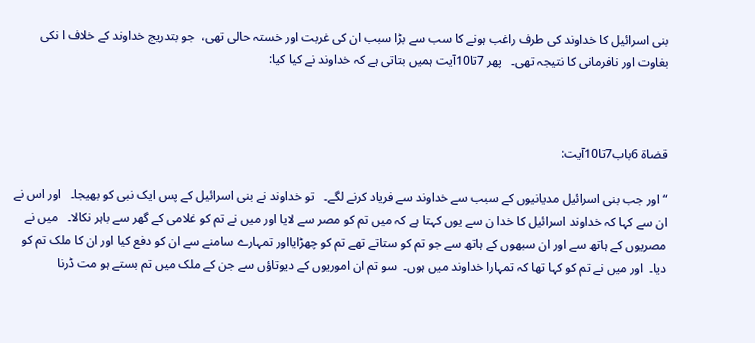بنی اسرائیل کا خداوند کی طرف راغب ہونے کا سب سے بڑا سبب ان کی غربت اور خستہ حالی تھی،  جو بتدریج خداوند کے خلاف ا نکی بغاوت اور نافرمانی کا نتیجہ تھی۔   پھر 7تا10آیت ہمیں بتاتی ہے کہ خداوند نے کیا کیا:



قضاۃ 6باب7تا10آیت:

“ اور جب بنی اسرائیل مدیانیوں کے سبب سے خداوند سے فریاد کرنے لگے۔   تو خداوند نے بنی اسرائیل کے پس ایک نبی کو بھیجا۔   اور اس نے ان سے کہا کہ خداوند اسرائیل کا خدا ن سے یوں کہتا ہے کہ میں تم کو مصر سے لایا اور میں نے تم کو غلامی کے گھر سے باہر نکالا۔   میں نے مصریوں کے ہاتھ سے اور ان سبھوں کے ہاتھ سے جو تم کو ستاتے تھے تم کو چھڑایااور تمہارے سامنے سے ان کو دفع کیا اور ان کا ملک تم کو دیا۔  اور میں نے تم کو کہا تھا کہ تمہارا خداوند میں ہوں۔  سو تم ان اموریوں کے دیوتاؤں سے جن کے ملک میں تم بستے ہو مت ڈرنا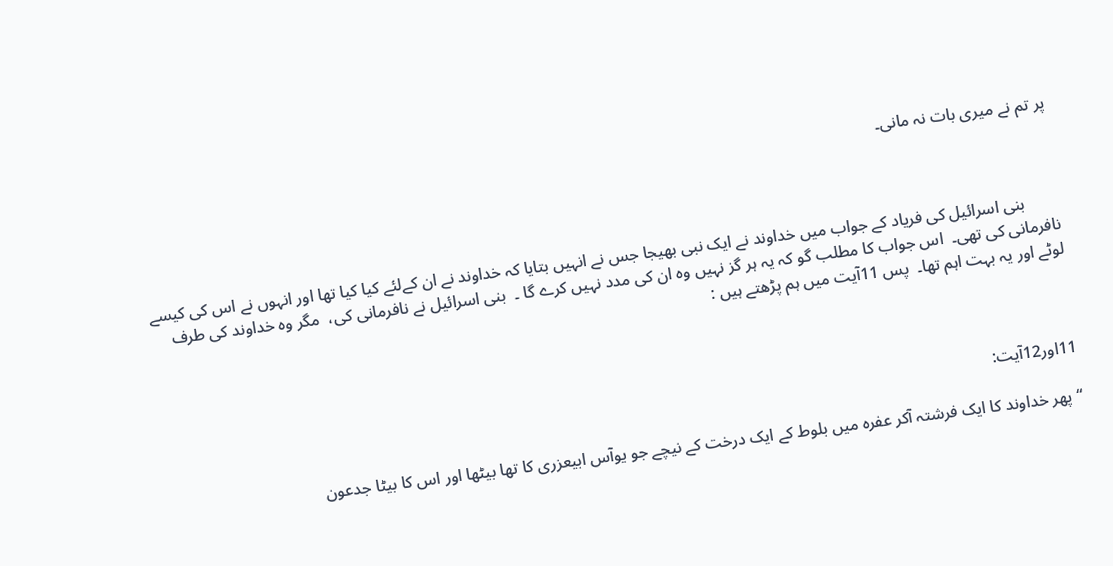پر تم نے میری بات نہ مانی۔



        بنی اسرائیل کی فریاد کے جواب میں خداوند نے ایک نبی بھیجا جس نے انہیں بتایا کہ خداوند نے ان کےلئے کیا کیا تھا اور انہوں نے اس کی کیسے نافرمانی کی تھی۔  اس جواب کا مطلب گو کہ یہ ہر گز نہیں وہ ان کی مدد نہیں کرے گا ۔  بنی اسرائیل نے نافرمانی کی،  مگر وہ خداوند کی طرف لوٹے اور یہ بہت اہم تھا۔  پس 11آیت میں ہم پڑھتے ہیں :



11اور12آیت:

“ پھر خداوند کا ایک فرشتہ آکر عفرہ میں بلوط کے ایک درخت کے نیچے جو یوآس ابیعزری کا تھا بیٹھا اور اس کا بیٹا جدعون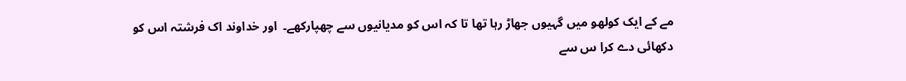مے کے ایک کولھو میں گہیوں جھاڑ رہا تھا تا کہ اس کو مدیانیوں سے چھپارکھے۔  اور خداوند اک فرشتہ اس کو دکھائی دے کرا س سے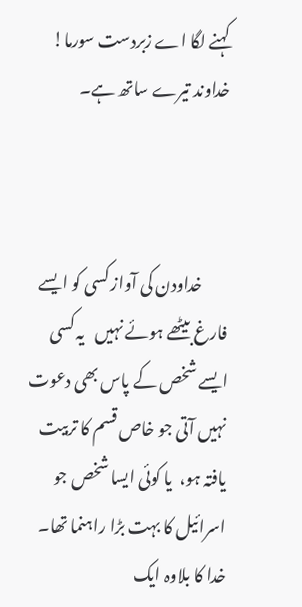کہنے لگا اے زبردست سورما! خداوند تیرے ساتھ ہے۔



        خداودن کی آواز کسی کو ایسے فارغ بیٹھے ہوئے نہیں   یہ کسی ایسے شخص کے پاس بھی دعوت نہیں آتی جو خاص قسم کا تربیت یافتہ ہو،  یا کوئی ایسا شخص جو اسرائیل کا بہت بڑا راہنما تھا۔  خدا کا بلاوہ ایک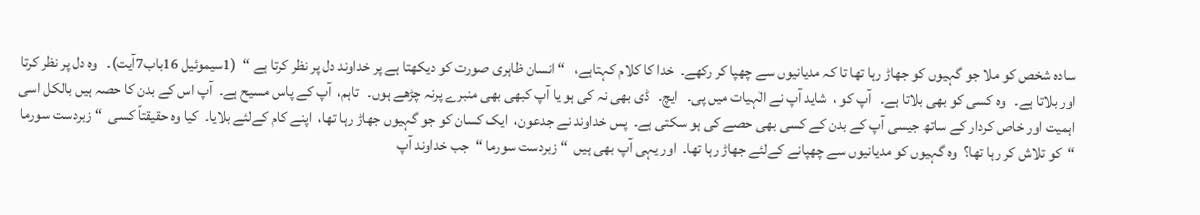سادہ شخص کو ملا جو گہیوں کو جھاڑ رہا تھا تا کہ مدیانیوں سے چھپا کر رکھے۔  خدا کا کلام کہتاہے،   “ انسان ظاہری صورت کو دیکھتا ہے پر خداوند دل پر نظر کرتا ہے “  (1سیموئیل 16باب7آیت)۔   وہ دل پر نظر کرتا اور بلاتا ہے۔   وہ کسی کو بھی بلاتا ہے۔   آپ کو ،  شاید آپ نے الٰہیات میں پی۔   ایچ۔   ڈی بھی نہ کی ہو یا آپ کبھی بھی منبرے پرنہ چڑھے ہوں۔   تاہم،  آپ کے پاس مسیح ہے۔  آپ اس کے بدن کا حصہ ہیں بالکل اسی اہمیت اور خاص کردار کے ساتھ جیسی آپ کے بدن کے کسی بھی حصے کی ہو سکتی ہے۔  پس خداوند نے جدعون،  ایک کسان کو جو گہیوں جھاڑ رہا تھا،  اپنے کام کےلئے بلایا۔  کیا وہ حقیقتاً کسی  “ زبردست سورما “  کو تلاش کر رہا تھا؟  وہ گہیوں کو مدیانیوں سے چھپانے کےلئے جھاڑ رہا تھا۔  اور یہی آپ بھی ہیں  “ زبردست سورما “  جب خداوند آپ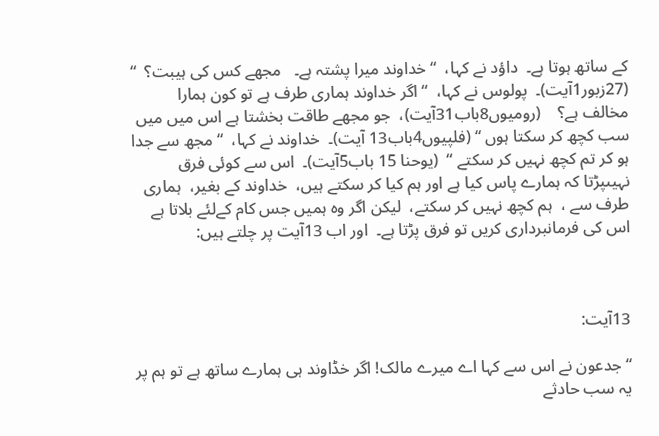کے ساتھ ہوتا ہے۔  داؤد نے کہا،  “ خداوند میرا پشتہ ہے۔   مجھے کس کی ہیبت؟  “ (27زبور1آیت)۔  پولوس نے کہا،  “ اگر خداوند ہماری طرف ہے تو کون ہمارا مخالف ہے؟    (رومیوں8باب31آیت)،  جو مجھے طاقت بخشتا ہے اس میں میں سب کچھ کر سکتا ہوں “ (فلپیوں4باب13 آیت)۔  خداوند نے کہا،  “ مجھ سے جدا ہو کر تم کچھ نہیں کر سکتے “  (یوحنا 15 باب5آیت)۔  اس سے کوئی فرق نہیںپڑتا کہ ہمارے پاس کیا ہے اور ہم کیا کر سکتے ہیں،  خداوند کے بغیر،  ہماری طرف سے ،  ہم کچھ نہیں کر سکتے،  لیکن اگر وہ ہمیں جس کام کےلئے بلاتا ہے اس کی فرمانبرداری کریں تو فرق پڑتا ہے۔  اور اب 13آیت پر چلتے ہیں:



13آیت:

“ جدعون نے اس سے کہا اے میرے مالک! اگر خڈاوند ہی ہمارے ساتھ ہے تو ہم پر یہ سب حادثے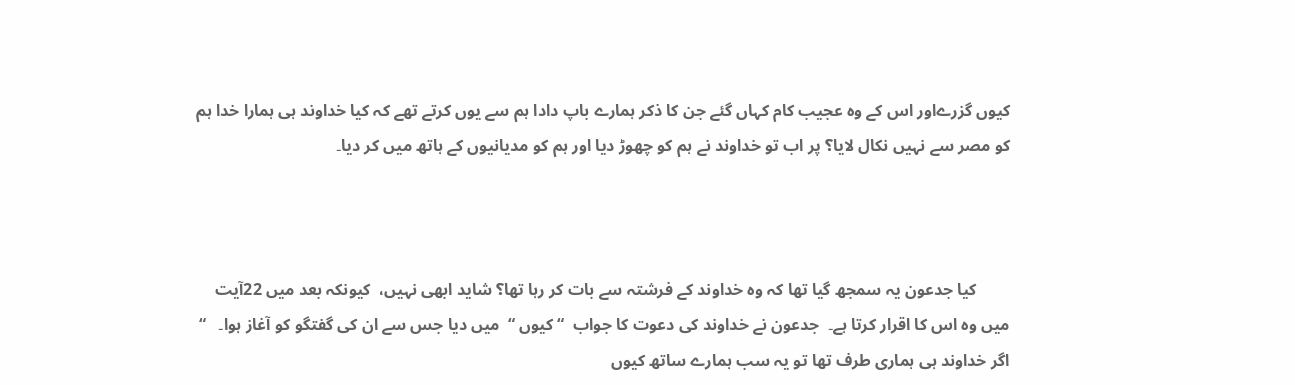کیوں گزرےاور اس کے وہ عجیب کام کہاں گئے جن کا ذکر ہمارے باپ دادا ہم سے یوں کرتے تھے کہ کیا خداوند ہی ہمارا خدا ہم کو مصر سے نہیں نکال لایا؟ پر اب تو خداوند نے ہم کو چھوڑ دیا اور ہم کو مدیانیوں کے ہاتھ میں کر دیا۔



        کیا جدعون یہ سمجھ گیا تھا کہ وہ خداوند کے فرشتہ سے بات کر رہا تھا؟ شاید ابھی نہیں،  کیونکہ بعد میں 22آیت میں وہ اس کا اقرار کرتا ہے۔  جدعون نے خداوند کی دعوت کا جواب  “ کیوں “  میں دیا جس سے ان کی گفتگو کو آغاز ہوا۔   “ اگر خداوند ہی ہماری طرف تھا تو یہ سب ہمارے ساتھ کیوں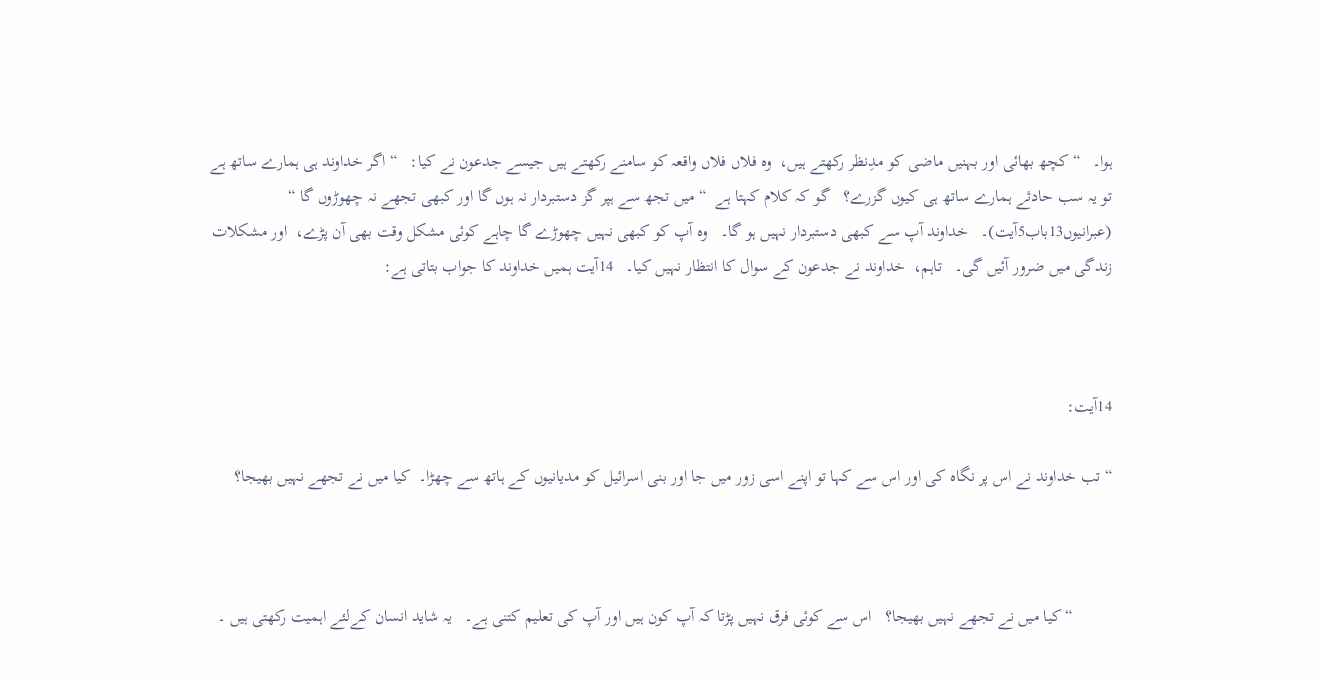ہوا۔   “ کچھ بھائی اور بہنیں ماضی کو مدِنظر رکھتے ہیں،  وہ فلاں فلاں واقعہ کو سامنے رکھتے ہیں جیسے جدعون نے کیا:   “ اگر خداوند ہی ہمارے ساتھ ہے تو یہ سب حادثے ہمارے ساتھ ہی کیوں گزرے؟   گو کہ کلام کہتا ہے  “ میں تجھ سے ہپر گز دستبردار نہ ہوں گا اور کبھی تجھے نہ چھوڑوں گا “ (عبرانیوں13باب5آیت)۔   خداوند آپ سے کبھی دستبردار نہیں ہو گا۔   وہ آپ کو کبھی نہیں چھوڑے گا چاہے کوئی مشکل وقت بھی آن پڑے،  اور مشکلات زندگی میں ضرور آئیں گی۔   تاہم،  خداوند نے جدعون کے سوال کا انتظار نہیں کیا۔   14آیت ہمیں خداوند کا جواب بتاتی ہے:



14آیت:

“ تب خداوند نے اس پر نگاہ کی اور اس سے کہا تو اپنے اسی زور میں جا اور بنی اسرائیل کو مدیانیوں کے ہاتھ سے چھڑا۔  کیا میں نے تجھے نہیں بھیجا؟



         “ کیا میں نے تجھے نہیں بھیجا؟   اس سے کوئی فرق نہیں پڑتا کہ آپ کون ہیں اور آپ کی تعلیم کتنی ہے۔   یہ شاید انسان کےلئے اہمیت رکھتی ہیں ۔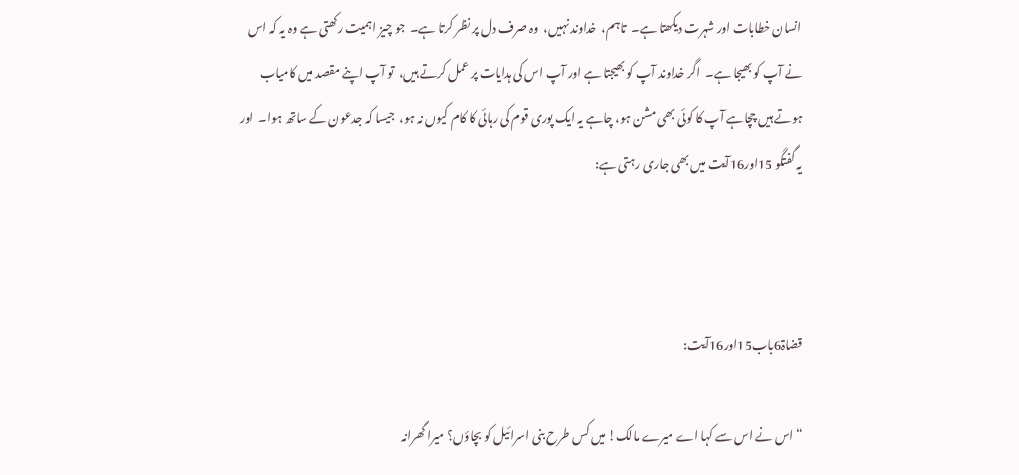انسان خطابات اور شہرت دیکھتا ہے۔  تاہم،  خداوند نہیں،  وہ صرف دل پر نظر کرتا ہے۔  جو چیز اہمیت رکھتی ہے وہ یہ کہ اس نے آپ کو بھیجا ہے۔  اگر خداوند آپ کو بھیجتا ہے اور آپ اس کی ہدایات پر عمل کرتے ہیں،  تو آپ اپنے مقصد میں کامیاب ہوتے ہیں چچاہے آپ کا کوئی بھی مشن ہو، چاہے یہ ایک پوری قوم کی رہائی کا کام کیوں نہ ہو،  جیسا کہ جدعون کے ساتھ ہوا۔  اور یہ گفتگو 15اور16آیت میں بھی جاری رہتی ہے:



قضاۃ6باب15اور16آیت:

“ اس نے اس سے کہا اے میرے مالک! میں کس طرح بنی اسرائیل کو بچاؤں؟ میرا گھرانہ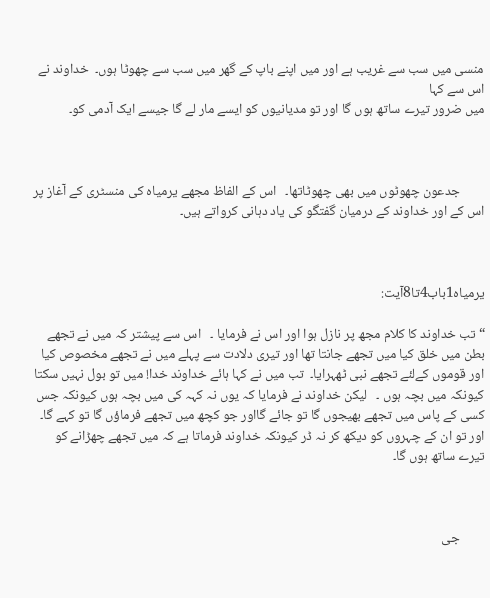منسی میں سب سے غریب ہے اور میں اپنے باپ کے گھر میں سب سے چھوٹا ہوں۔  خداوند نے اس سے کہا
میں ضرور تیرے ساتھ ہوں گا اور تو مدیانیوں کو ایسے مار لے گا جیسے ایک آدمی کو۔



        جدعون چھوٹوں میں بھی چھوٹاتھا۔   اس کے الفاظ مجھے یرمیاہ کی منسٹری کے آغاز پر اس کے اور خداوند کے درمیان گفتگو کی یاد دہانی کرواتے ہیں۔



یرمیاہ1باب4تا8آیت:

“ تب خداوند کا کلام مجھ پر نازل ہوا اور اس نے فرمایا ۔   اس سے پیشتر کہ میں نے تجھے بطن میں خلق کیا میں تجھے جانتا تھا اور تیری دلادت سے پہلے میں نے تجھے مخصوص کیا اور قوموں کےلئے تجھے نبی ٹھہرایا۔  تب میں نے کہا ہائے خداوند خدا! میں تو بول نہیں سکتا کیونکہ میں بچہ ہوں ۔   لیکن خداوند نے فرمایا کہ یوں نہ کہہ کی میں بچہ ہوں کیونکہ جس کسی کے پاس میں تجھے بھیجوں گا تو جائے گااور جو کچھ میں تجھے فرماؤں گا تو کہے گا۔  اور تو ان کے چہروں کو دیکھ کر نہ ڈر کیونکہ خداوند فرماتا ہے کہ میں تجھے چھڑانے کو تیرے ساتھ ہوں گا۔



        جی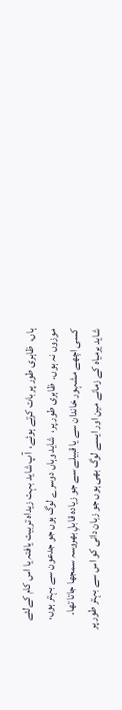ہاں،  ظاہری طور پر بات کرتے ہوئے،  آپ شاید بہت زیداہ تربیت یافتہ یا اس کام کےلئے موزوں نہ ہوں۔  ظاہری طور پر،  شاید وہاں دوسرے لوگ ہوں جو جدعون سے بہتر ہوں،  کسی اچھے مشہور خاندان سے یا قبیلے سے جو زیادہ قابلِ بھروسہ سمجھا جاتا تھا۔  شاید یرمیاہ کے زمانے مین اور ایسے لوگ بھی ہوں جو زبان دانی کو اس سے بہتر طور پر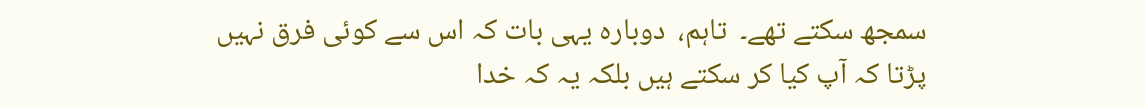سمجھ سکتے تھے۔  تاہم،  دوبارہ یہی بات کہ اس سے کوئی فرق نہیں پڑتا کہ آپ کیا کر سکتے ہیں بلکہ یہ کہ خدا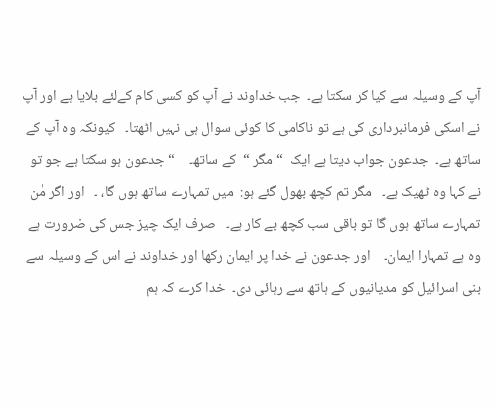آپ کے وسیلہ سے کیا کر سکتا ہے۔  جب خداوند نے آپ کو کسی کام کےلئے بلایا ہے اور آپ نے اسکی فرمانبرداری کی ہے تو ناکامی کا کوئی سوال ہی نہیں اٹھتا۔   کیونکہ وہ آپ کے ساتھ ہے۔  جدعون جواب دیتا ہے ایک  “ مگر “  کے ساتھ۔    “ جدعون ہو سکتا ہے جو تو نے کہا وہ ٹھیک ہے۔   مگر تم کچھ بھول گئے ہو:  میں تمہارے ساتھ ہوں گا، ۔   اور اگر مٰن تمہارے ساتھ ہوں گا تو باقی سب کچھ بے کار ہے۔   صرف ایک چیز جس کی ضرورت ہے وہ ہے تمہارا ایمان۔    اور جدعون نے خدا پر ایمان رکھا اور خداوند نے اس کے وسیلہ سے بنی اسرائیل کو مدیانیوں کے ہاتھ سے رہائی دی۔  خدا کرے کہ ہم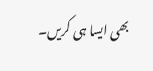بھی ایسا ہی کریں۔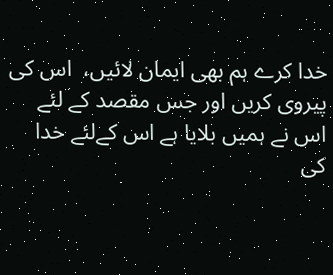خدا کرے ہم بھی ایمان لائیں،  اس کی پیروی کریں اور جس مقصد کے لئے اس نے ہمیں بلایا ہے اس کےلئے خدا کی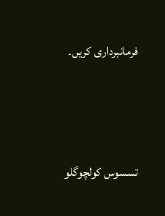فرمانبرداری کریں۔



تسسوس کولچوگلو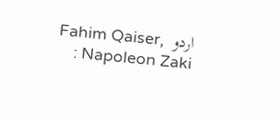اردو  Fahim Qaiser, Napoleon Zaki :